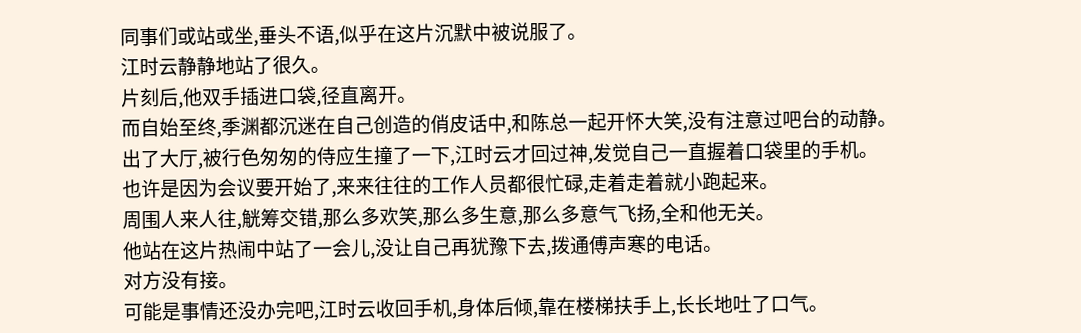同事们或站或坐,垂头不语,似乎在这片沉默中被说服了。
江时云静静地站了很久。
片刻后,他双手插进口袋,径直离开。
而自始至终,季渊都沉迷在自己创造的俏皮话中,和陈总一起开怀大笑,没有注意过吧台的动静。
出了大厅,被行色匆匆的侍应生撞了一下,江时云才回过神,发觉自己一直握着口袋里的手机。
也许是因为会议要开始了,来来往往的工作人员都很忙碌,走着走着就小跑起来。
周围人来人往,觥筹交错,那么多欢笑,那么多生意,那么多意气飞扬,全和他无关。
他站在这片热闹中站了一会儿,没让自己再犹豫下去,拨通傅声寒的电话。
对方没有接。
可能是事情还没办完吧,江时云收回手机,身体后倾,靠在楼梯扶手上,长长地吐了口气。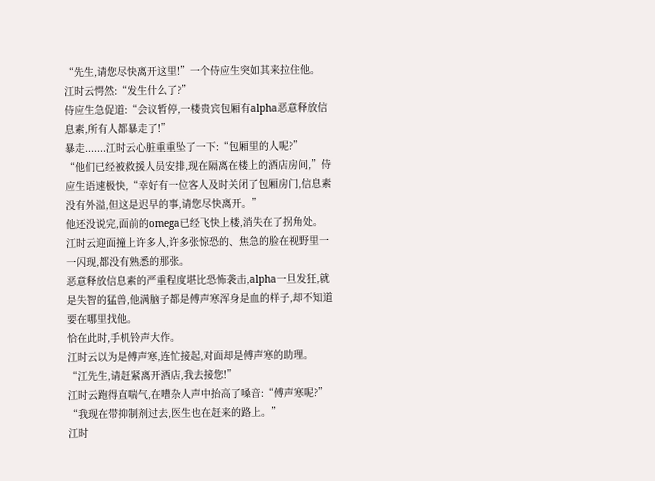“先生,请您尽快离开这里!”一个侍应生突如其来拉住他。
江时云愕然:“发生什么了?”
侍应生急促道:“会议暂停,一楼贵宾包厢有alpha恶意释放信息素,所有人都暴走了!”
暴走.......江时云心脏重重坠了一下:“包厢里的人呢?”
“他们已经被救援人员安排,现在隔离在楼上的酒店房间,”侍应生语速极快,“幸好有一位客人及时关闭了包厢房门,信息素没有外溢,但这是迟早的事,请您尽快离开。”
他还没说完,面前的omega已经飞快上楼,消失在了拐角处。
江时云迎面撞上许多人,许多张惊恐的、焦急的脸在视野里一一闪现,都没有熟悉的那张。
恶意释放信息素的严重程度堪比恐怖袭击,alpha一旦发狂,就是失智的猛兽,他满脑子都是傅声寒浑身是血的样子,却不知道要在哪里找他。
恰在此时,手机铃声大作。
江时云以为是傅声寒,连忙接起,对面却是傅声寒的助理。
“江先生,请赶紧离开酒店,我去接您!”
江时云跑得直喘气,在嘈杂人声中抬高了嗓音:“傅声寒呢?”
“我现在带抑制剂过去,医生也在赶来的路上。”
江时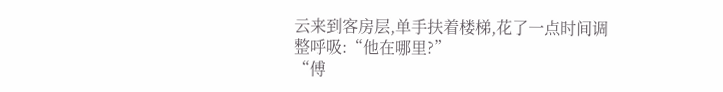云来到客房层,单手扶着楼梯,花了一点时间调整呼吸:“他在哪里?”
“傅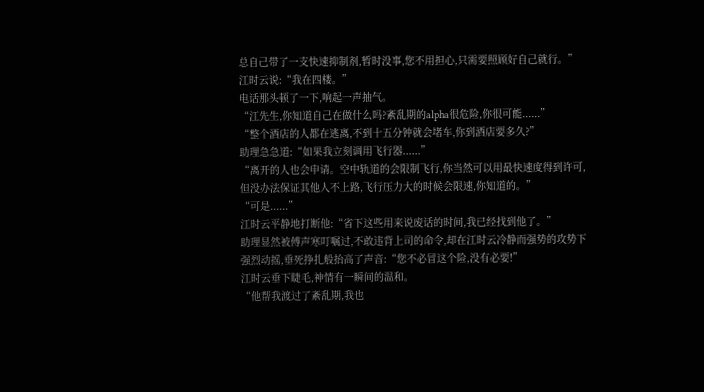总自己带了一支快速抑制剂,暂时没事,您不用担心,只需要照顾好自己就行。”
江时云说:“我在四楼。”
电话那头顿了一下,响起一声抽气。
“江先生,你知道自己在做什么吗?紊乱期的alpha很危险,你很可能......”
“整个酒店的人都在逃离,不到十五分钟就会堵车,你到酒店要多久?”
助理急急道:“如果我立刻调用飞行器......”
“离开的人也会申请。空中轨道的会限制飞行,你当然可以用最快速度得到许可,但没办法保证其他人不上路,飞行压力大的时候会限速,你知道的。”
“可是......”
江时云平静地打断他:“省下这些用来说废话的时间,我已经找到他了。”
助理显然被傅声寒叮嘱过,不敢违背上司的命令,却在江时云冷静而强势的攻势下强烈动摇,垂死挣扎般抬高了声音:“您不必冒这个险,没有必要!”
江时云垂下睫毛,神情有一瞬间的温和。
“他帮我渡过了紊乱期,我也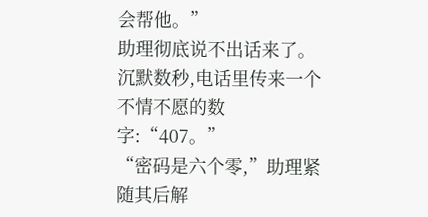会帮他。”
助理彻底说不出话来了。
沉默数秒,电话里传来一个不情不愿的数字:“407。”
“密码是六个零,”助理紧随其后解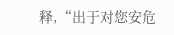释,“出于对您安危